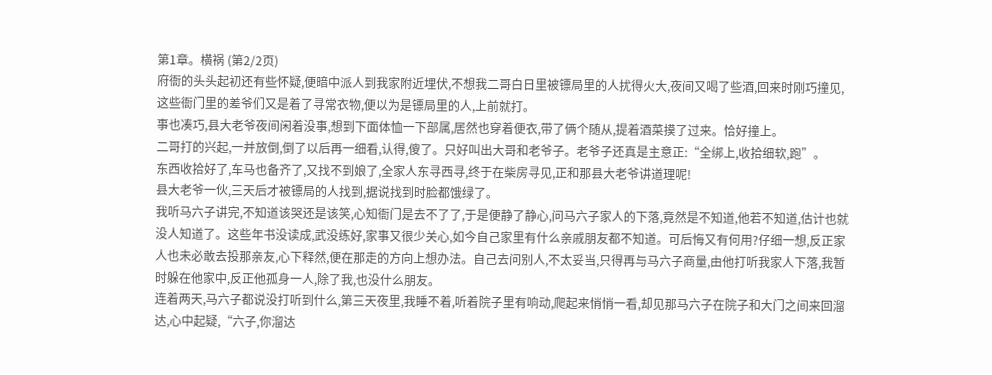第1章。横祸 (第2/2页)
府衙的头头起初还有些怀疑,便暗中派人到我家附近埋伏,不想我二哥白日里被镖局里的人扰得火大,夜间又喝了些酒,回来时刚巧撞见,这些衙门里的差爷们又是着了寻常衣物,便以为是镖局里的人,上前就打。
事也凑巧,县大老爷夜间闲着没事,想到下面体恤一下部属,居然也穿着便衣,带了俩个随从,提着酒菜摸了过来。恰好撞上。
二哥打的兴起,一并放倒,倒了以后再一细看,认得,傻了。只好叫出大哥和老爷子。老爷子还真是主意正:“全绑上,收拾细软,跑”。
东西收拾好了,车马也备齐了,又找不到娘了,全家人东寻西寻,终于在柴房寻见,正和那县大老爷讲道理呢!
县大老爷一伙,三天后才被镖局的人找到,据说找到时脸都饿绿了。
我听马六子讲完,不知道该哭还是该笑,心知衙门是去不了了,于是便静了静心,问马六子家人的下落,竟然是不知道,他若不知道,估计也就没人知道了。这些年书没读成,武没练好,家事又很少关心,如今自己家里有什么亲戚朋友都不知道。可后悔又有何用?仔细一想,反正家人也未必敢去投那亲友,心下释然,便在那走的方向上想办法。自己去问别人,不太妥当,只得再与马六子商量,由他打听我家人下落,我暂时躲在他家中,反正他孤身一人,除了我,也没什么朋友。
连着两天,马六子都说没打听到什么,第三天夜里,我睡不着,听着院子里有响动,爬起来悄悄一看,却见那马六子在院子和大门之间来回溜达,心中起疑,“六子,你溜达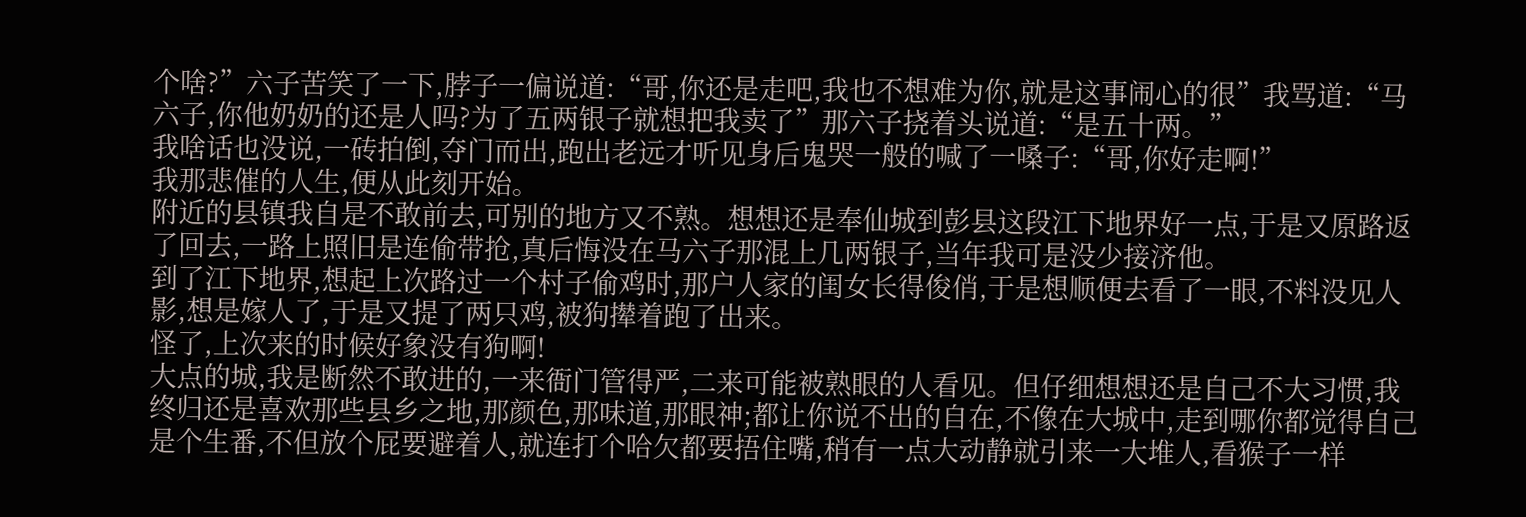个啥?”六子苦笑了一下,脖子一偏说道:“哥,你还是走吧,我也不想难为你,就是这事闹心的很”我骂道:“马六子,你他奶奶的还是人吗?为了五两银子就想把我卖了”那六子挠着头说道:“是五十两。”
我啥话也没说,一砖拍倒,夺门而出,跑出老远才听见身后鬼哭一般的喊了一嗓子:“哥,你好走啊!”
我那悲催的人生,便从此刻开始。
附近的县镇我自是不敢前去,可别的地方又不熟。想想还是奉仙城到彭县这段江下地界好一点,于是又原路返了回去,一路上照旧是连偷带抢,真后悔没在马六子那混上几两银子,当年我可是没少接济他。
到了江下地界,想起上次路过一个村子偷鸡时,那户人家的闺女长得俊俏,于是想顺便去看了一眼,不料没见人影,想是嫁人了,于是又提了两只鸡,被狗撵着跑了出来。
怪了,上次来的时候好象没有狗啊!
大点的城,我是断然不敢进的,一来衙门管得严,二来可能被熟眼的人看见。但仔细想想还是自己不大习惯,我终归还是喜欢那些县乡之地,那颜色,那味道,那眼神;都让你说不出的自在,不像在大城中,走到哪你都觉得自己是个生番,不但放个屁要避着人,就连打个哈欠都要捂住嘴,稍有一点大动静就引来一大堆人,看猴子一样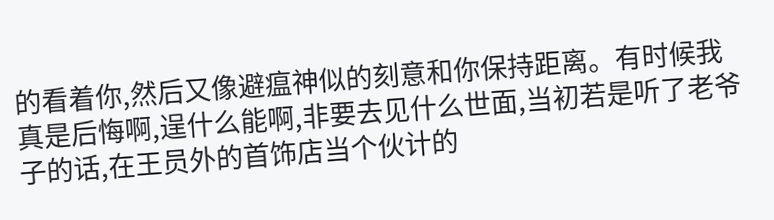的看着你,然后又像避瘟神似的刻意和你保持距离。有时候我真是后悔啊,逞什么能啊,非要去见什么世面,当初若是听了老爷子的话,在王员外的首饰店当个伙计的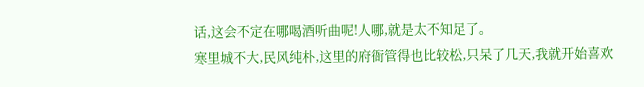话,这会不定在哪喝酒听曲呢!人哪,就是太不知足了。
寒里城不大,民风纯朴,这里的府衙管得也比较松,只呆了几天,我就开始喜欢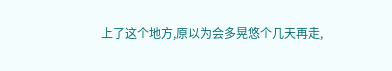上了这个地方,原以为会多晃悠个几天再走,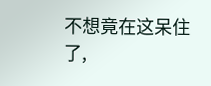不想竟在这呆住了,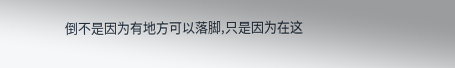倒不是因为有地方可以落脚,只是因为在这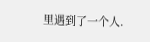里遇到了一个人.